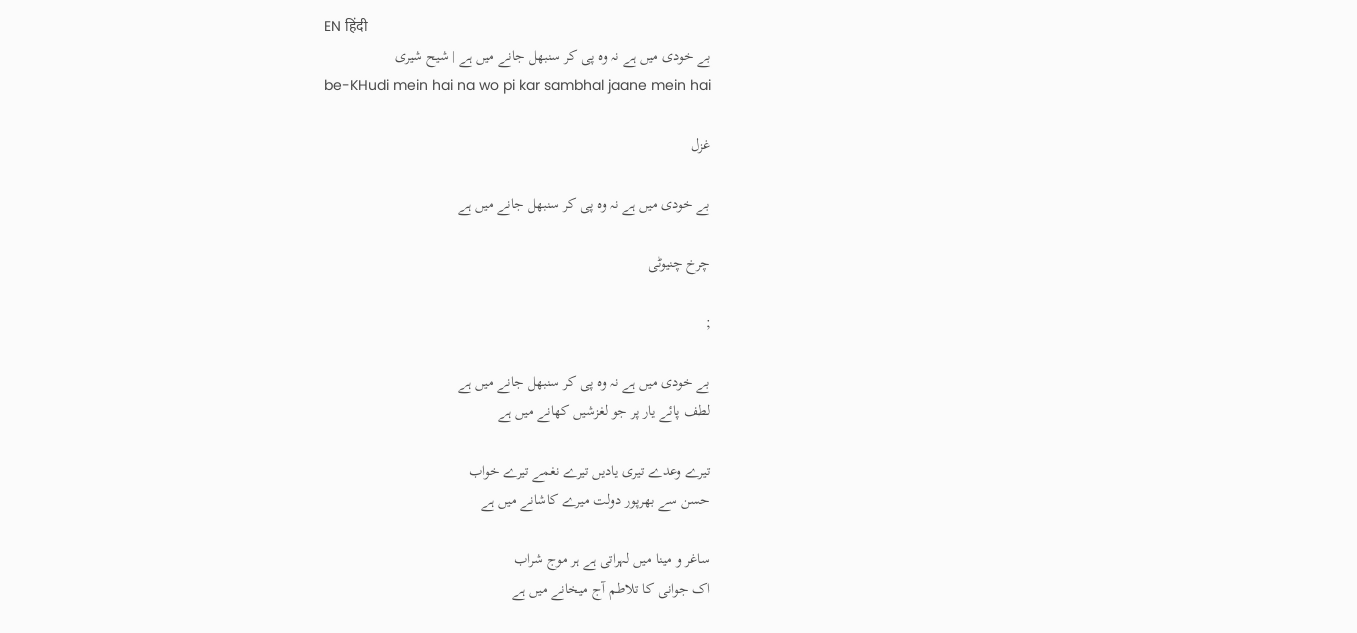EN हिंदी
بے خودی میں ہے نہ وہ پی کر سنبھل جانے میں ہے | شیح شیری
be-KHudi mein hai na wo pi kar sambhal jaane mein hai

غزل

بے خودی میں ہے نہ وہ پی کر سنبھل جانے میں ہے

چرخ چنیوٹی

;

بے خودی میں ہے نہ وہ پی کر سنبھل جانے میں ہے
لطف پائے یار پر جو لغزشیں کھانے میں ہے

تیرے وعدے تیری یادیں تیرے نغمے تیرے خواب
حسن سے بھرپور دولت میرے کاشانے میں ہے

ساغر و مینا میں لہراتی ہے ہر موج شراب
اک جوانی کا تلاطم آج میخانے میں ہے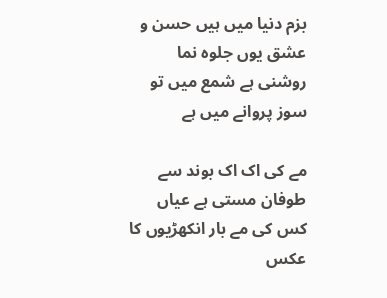بزم دنیا میں ہیں حسن و عشق یوں جلوہ نما
روشنی ہے شمع میں تو سوز پروانے میں ہے

مے کی اک اک بوند سے طوفان مستی ہے عیاں
کس کی مے بار انکھڑیوں کا عکس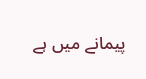پیمانے میں ہے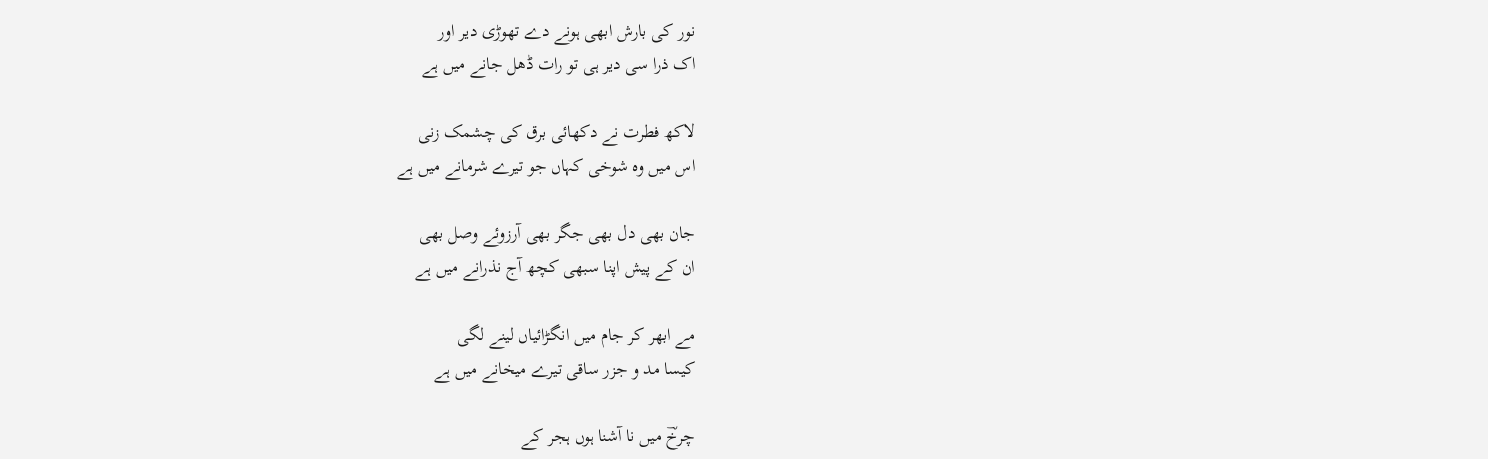نور کی بارش ابھی ہونے دے تھوڑی دیر اور
اک ذرا سی دیر ہی تو رات ڈھل جانے میں ہے

لاکھ فطرت نے دکھائی برق کی چشمک زنی
اس میں وہ شوخی کہاں جو تیرے شرمانے میں ہے

جان بھی دل بھی جگر بھی آرزوئے وصل بھی
ان کے پیش اپنا سبھی کچھ آج نذرانے میں ہے

مے ابھر کر جام میں انگڑائیاں لینے لگی
کیسا مد و جزر ساقی تیرے میخانے میں ہے

چرخؔ میں نا آشنا ہوں ہجر کے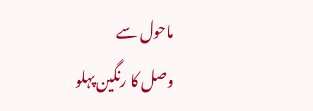ماحول سے
وصل کا رنگین پہلو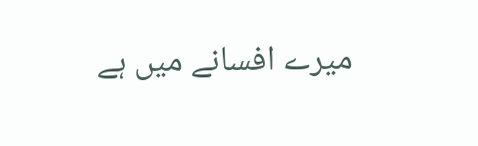میرے افسانے میں ہے